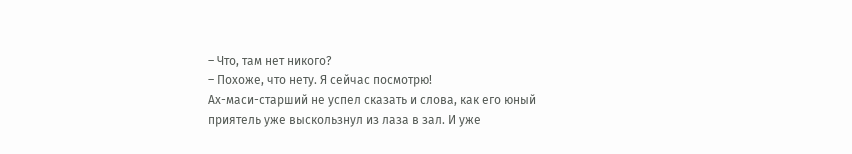– Что, там нет никого?
– Похоже, что нету. Я сейчас посмотрю!
Ах-маси-старший не успел сказать и слова, как его юный приятель уже выскользнул из лаза в зал. И уже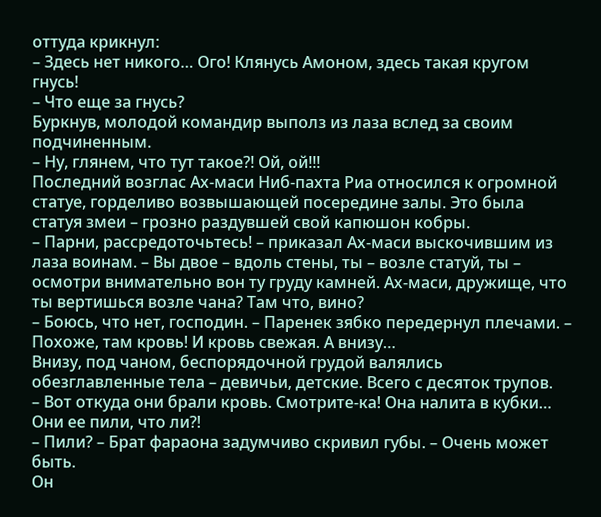оттуда крикнул:
– Здесь нет никого… Ого! Клянусь Амоном, здесь такая кругом гнусь!
– Что еще за гнусь?
Буркнув, молодой командир выполз из лаза вслед за своим подчиненным.
– Ну, глянем, что тут такое?! Ой, ой!!!
Последний возглас Ах-маси Ниб-пахта Риа относился к огромной статуе, горделиво возвышающей посередине залы. Это была статуя змеи – грозно раздувшей свой капюшон кобры.
– Парни, рассредоточьтесь! – приказал Ах-маси выскочившим из лаза воинам. – Вы двое – вдоль стены, ты – возле статуй, ты – осмотри внимательно вон ту груду камней. Ах-маси, дружище, что ты вертишься возле чана? Там что, вино?
– Боюсь, что нет, господин. – Паренек зябко передернул плечами. – Похоже, там кровь! И кровь свежая. А внизу…
Внизу, под чаном, беспорядочной грудой валялись обезглавленные тела – девичьи, детские. Всего с десяток трупов.
– Вот откуда они брали кровь. Смотрите-ка! Она налита в кубки… Они ее пили, что ли?!
– Пили? – Брат фараона задумчиво скривил губы. – Очень может быть.
Он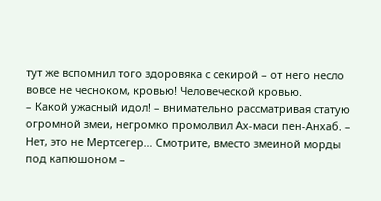тут же вспомнил того здоровяка с секирой – от него несло вовсе не чесноком, кровью! Человеческой кровью.
– Какой ужасный идол! – внимательно рассматривая статую огромной змеи, негромко промолвил Ах-маси пен-Анхаб. – Нет, это не Мертсегер… Смотрите, вместо змеиной морды под капюшоном –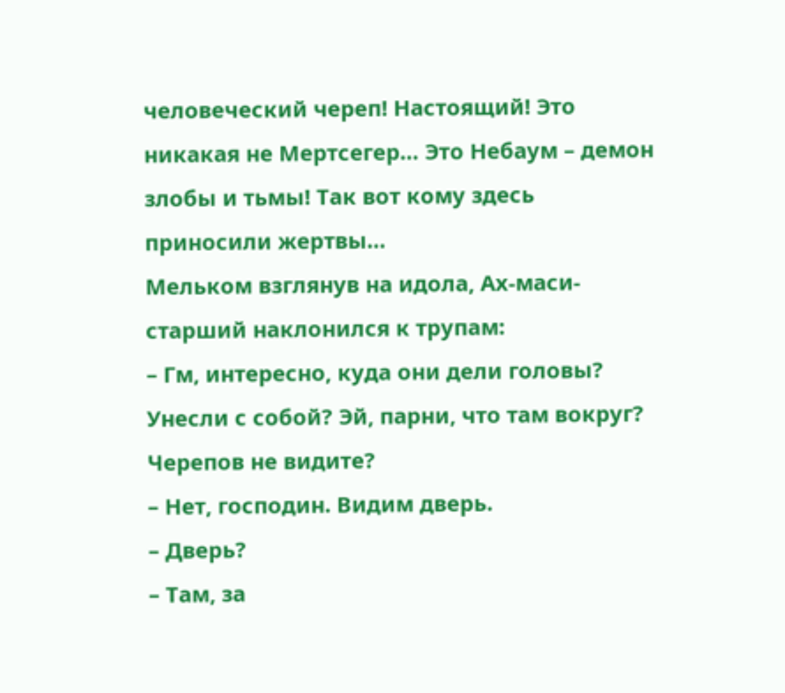человеческий череп! Настоящий! Это никакая не Мертсегер… Это Небаум – демон злобы и тьмы! Так вот кому здесь приносили жертвы…
Мельком взглянув на идола, Ах-маси-старший наклонился к трупам:
– Гм, интересно, куда они дели головы? Унесли с собой? Эй, парни, что там вокруг? Черепов не видите?
– Нет, господин. Видим дверь.
– Дверь?
– Там, за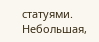статуями. Небольшая,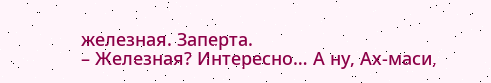железная. Заперта.
– Железная? Интересно… А ну, Ах-маси,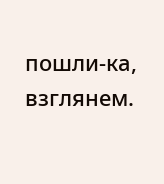пошли-ка, взглянем.